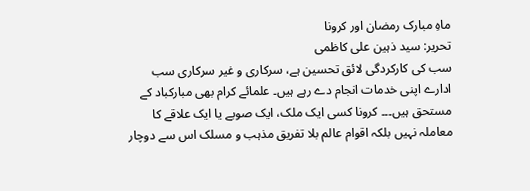ماہِ مبارک رمضان اور کرونا
تحریر: سید ذہین علی کاظمی
سب کی کارکردگی لائق تحسین ہے، سرکاری و غیر سرکاری سب ادارے اپنی خدمات انجام دے رہے ہیں۔ علمائے کرام بھی مبارکباد کے مستحق ہیں۔۔۔ کرونا کسی ایک ملک، ایک صوبے یا ایک علاقے کا معاملہ نہیں بلکہ اقوام عالم بلا تفریق مذہب و مسلک اس سے دوچار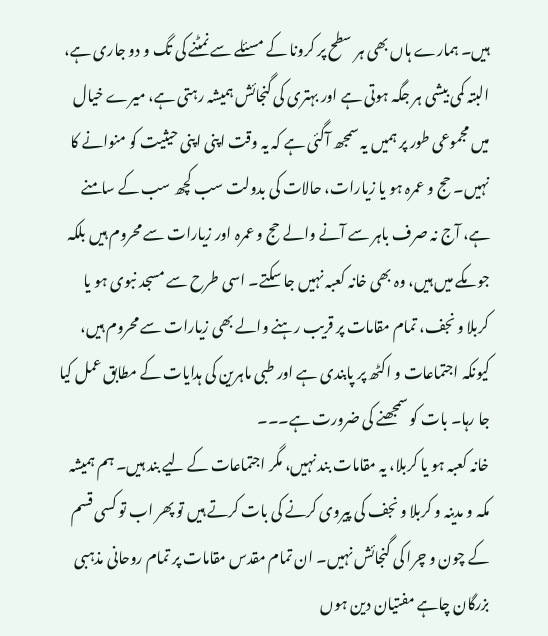ہیں۔ ہمارے ہاں بھی ہر سطح پر کرونا کے مسئلے سے نمٹنے کی تگ و دو جاری ہے، البتہ کمی بیشی ہر جگہ ہوتی ہے اور بہتری کی گنجائش ہمیشہ رہتی ہے، میرے خیال میں مجموعی طور پر ہمیں یہ سمجھ آگئی ہے کہ یہ وقت اپنی اپنی حیثیت کو منوانے کا نہیں۔ حج و عمرہ ہو یا زیارات، حالات کی بدولت سب کچھ سب کے سامنے ہے، آج نہ صرف باہر سے آنے والے حج و عمرہ اور زیارات سے محروم ہیں بلکہ جو مکے میں ہیں، وہ بھی خانہ کعبہ نہیں جا سکتے۔ اسی طرح سے مسجد نبوی ہو یا کربلا و نجف، تمام مقامات پر قریب رہنے والے بھی زیارات سے محروم ہیں، کیونکہ اجتماعات و اکٹھ پر پابندی ہے اور طبی ماہرین کی ہدایات کے مطابق عمل کیا جا رہا۔ بات کو سمجھنے کی ضرورت ہے۔۔۔
خانہ کعبہ ہو یا کربلا، یہ مقامات بند نہیں، مگر اجتماعات کے لیے بند ہیں۔ ہم ہمیشہ مکہ و مدینہ و کربلا و نجف کی پیروی کرنے کی بات کرتے ہیں تو پھر اب تو کسی قسم کے چون و چرا کی گنجائش نہیں۔ ان تمام مقدس مقامات پر تمام روحانی مذہبی بزرگان چاہے مفتیان دین ہوں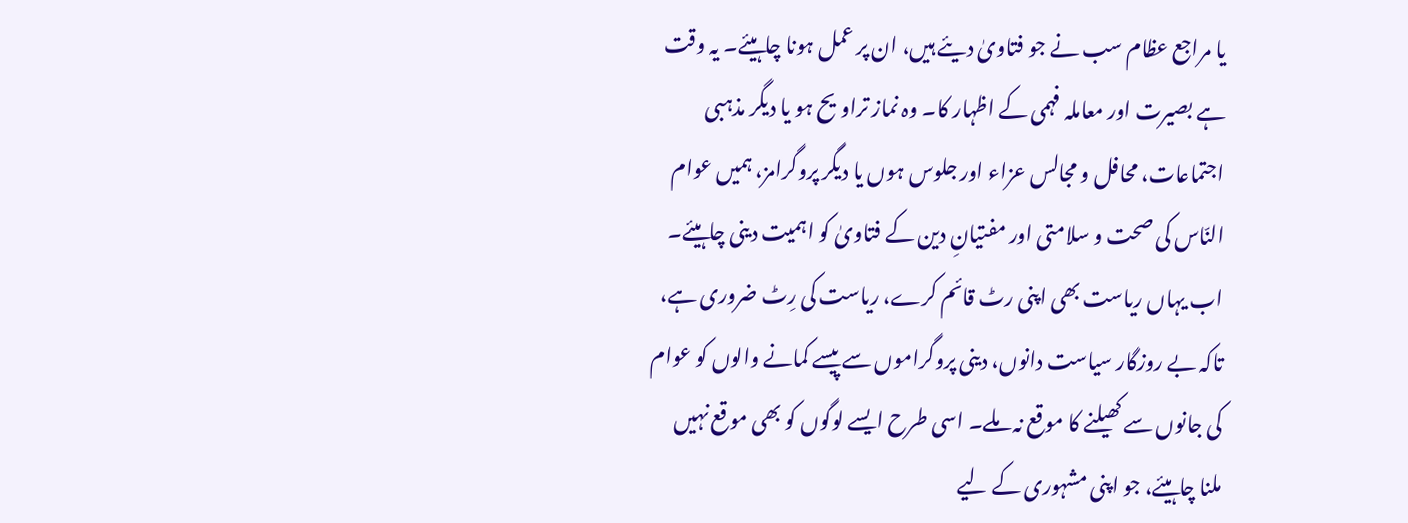یا مراجع عظام سب نے جو فتاویٰ دیئے ہیں، ان پر عمل ہونا چاہیئے۔ یہ وقت ہے بصیرت اور معاملہ فہمی کے اظہار کا۔ وہ نماز تراویح ہو یا دیگر مذہبی اجتماعات، محافل و مجالس عزاء اور جلوس ہوں یا دیگر پروگرامز، ہمیں عوام النّاس کی صحت و سلامتی اور مفتیانِ دین کے فتاویٰ کو اہمیت دینی چاہیئے۔ اب یہاں ریاست بھی اپنی رٹ قائم کرے، ریاست کی رِٹ ضروری ہے، تاکہ بے روزگار سیاست دانوں، دینی پروگراموں سے پیسے کمانے والوں کو عوام کی جانوں سے کھیلنے کا موقع نہ ملے۔ اسی طرح ایسے لوگوں کو بھی موقع نہیں ملنا چاہیئے، جو اپنی مشہوری کے لیے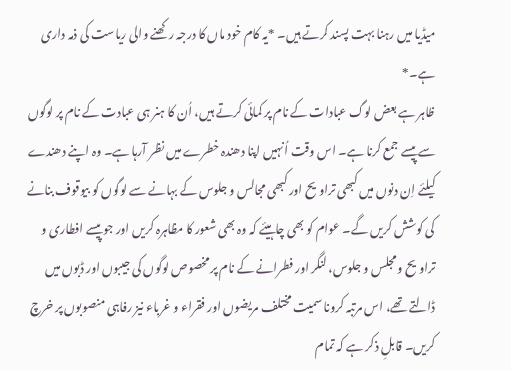میڈیا میں رہنا بہت پسند کرتے ہیں۔ *یہ کام خود ماں کا درجہ رکھنے والی ریاست کی ذمہ داری ہے۔*
ظاہر ہے بعض لوگ عبادات کے نام پر کمائی کرتے ہیں، اُن کا ہنر ہی عبادت کے نام پر لوگوں سے پیسے جمع کرنا ہے۔ اس وقت اُنہیں اپنا دھندہ خطرے میں نظر آرہا ہے۔ وہ اپنے دھندے کیلئے اِن دنوں میں کبھی تراویح اور کبھی مجالس و جلوس کے بہانے سے لوگوں کو بیوقوف بنانے کی کوشش کریں گے۔ عوام کو بھی چاہیئے کہ وہ بھی شعور کا مظاہرہ کریں اور جو پیسے افطاری و تراویح و مجلس و جلوس، لنگر اور فطرانے کے نام پر مخصوص لوگوں کی جیبوں اور ڈبوں میں ڈالتے تھے، اس مرتبہ کرونا سمیت مختلف مریضوں اور فقراء و غرباء نیز رفاہی منصوبوں پر خرچ کریں۔ قابلِ ذکر ہے کہ تمام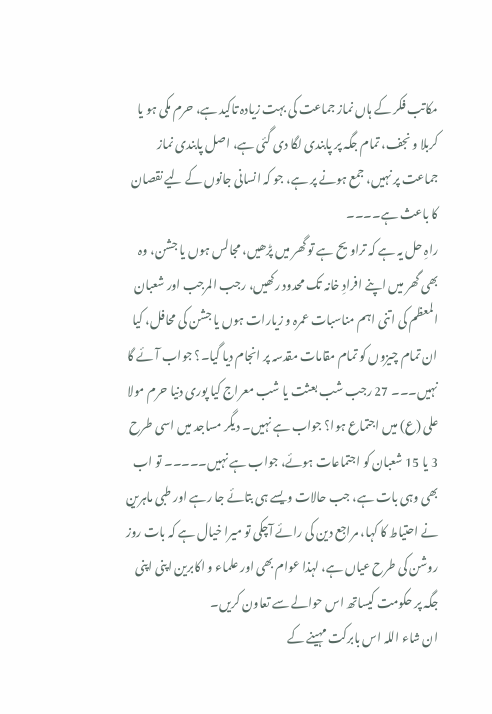مکاتب فکر کے ہاں نماز جماعت کی بہت زیادہ تاکید ہے، حرم مکی ہو یا کربلا و نجف، تمام جگہ پر پابندی لگا دی گئی ہے، اصل پابندی نماز جماعت پر نہیں، جمع ہونے پر ہے، جو کہ انسانی جانوں کے لیے نقصان کا باعث ہے۔۔۔۔
راہِ حل یہ ہے کہ تراویح ہے تو گھر میں پڑھیں، مجالس ہوں یا جشن، وہ بھی گھر میں اپنے افرادِ خانہ تک محدود رکھیں، رجب المرجب اور شعبان المعظم کی اتنی اہم مناسبات عمرہ و زیارات ہوں یا جشن کی محافل، کیا ان تمام چیزوں کو تمام مقامات مقدسہ پر انجام دیا گیا۔؟ جواب آئے گا نہیں۔۔۔ 27 رجب شب بعثت یا شب معراج کیا پوری دنیا حرم مولا علی (ع) میں اجتماع ہوا؟ جواب ہے نہیں۔ دیگر مساجد میں اسی طرح 3 یا 15 شعبان کو اجتماعات ہوئے، جواب ہے نہیں۔۔۔۔۔ تو اب بھی وہی بات ہے، جب حالات ویسے ہی بتائے جا رہے اور طبی ماہرین نے احتیاط کا کہا، مراجع دین کی رائے آچکی تو میرا خیال ہے کہ بات روز روشن کی طرح عیاں ہے، لہذا عوام بھی اور علماء و اکابرین اپنی اپنی جگہ پر حکومت کیساتھ اس حوالے سے تعاون کریں۔
ان شاء اللہ اس بابرکت مہینے کے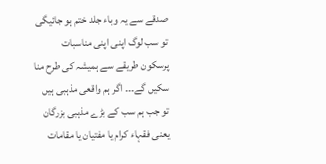صدقے سے یہ وباء جلد ختم ہو جائیگی تو سب لوگ اپنی اپنی مناسبات پرسکون طریقے سے ہمیشہ کی طرح منا سکیں گے۔۔۔ اگر ہم واقعی مذہبی ہیں تو جب ہم سب کے بڑے مذہبی بزرگان یعنی فقہاء کرام یا مفتیان یا مقامات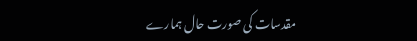مقدسات کی صورت حال ہمارے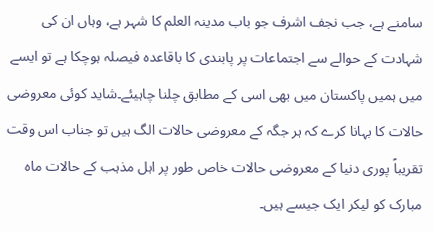سامنے ہے، جب نجف اشرف جو باب مدینہ العلم کا شہر ہے، وہاں ان کی شہادت کے حوالے سے اجتماعات پر پابندی کا باقاعدہ فیصلہ ہوچکا ہے تو ایسے میں ہمیں پاکستان میں بھی اسی کے مطابق چلنا چاہیئے۔شاید کوئی معروضی حالات کا بہانا کرے کہ ہر جگہ کے معروضی حالات الگ ہیں تو جناب اس وقت تقریباً پوری دنیا کے معروضی حالات خاص طور پر اہل مذہب کے حالات ماہ مبارک کو لیکر ایک جیسے ہیں۔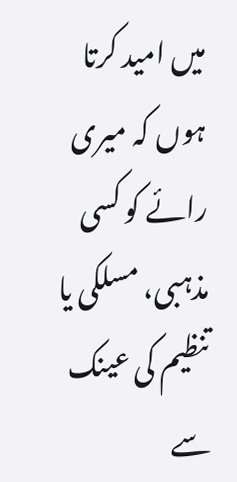میں امید کرتا ہوں کہ میری رائے کو کسی مذہبی، مسلکی یا تنظیم کی عینک سے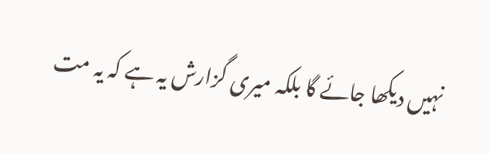نہیں دیکھا جائے گا بلکہ میری گزارش یہ ہے کہ یہ مت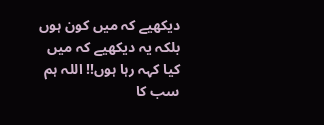دیکھیے کہ میں کون ہوں بلکہ یہ دیکھیے کہ میں کیا کہہ رہا ہوں!! اللہ ہم سب کا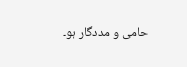حامی و مددگار ہو۔